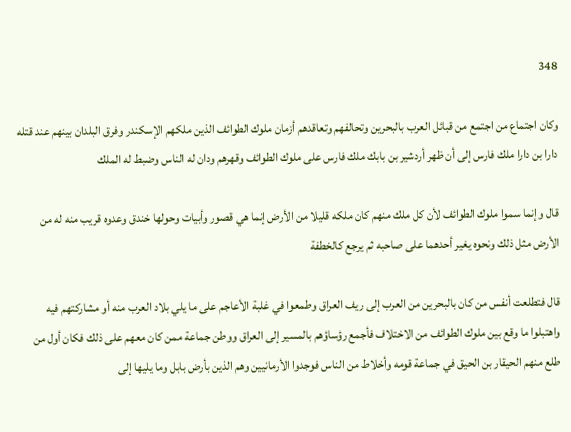348

وكان اجتماع من اجتمع من قبائل العرب بالبحرين وتحالفهم وتعاقدهم أزمان ملوك الطوائف الذين ملكهم الإسكندر وفرق البلدان بينهم عند قتله دارا بن دارا ملك فارس إلى أن ظهر أردشير بن بابك ملك فارس على ملوك الطوائف وقهرهم ودان له الناس وضبط له الملك

قال وإنما سموا ملوك الطوائف لأن كل ملك منهم كان ملكه قليلا من الأرض إنما هي قصور وأبيات وحولها خندق وعدوه قريب منه له من الأرض مثل ذلك ونحوه يغير أحدهما على صاحبه ثم يرجع كالخطفة

قال فتطلعت أنفس من كان بالبحرين من العرب إلى ريف العراق وطمعوا في غلبة الأعاجم على ما يلي بلاد العرب منه أو مشاركتهم فيه واهتبلوا ما وقع بين ملوك الطوائف من الاختلاف فأجمع رؤساؤهم بالمسير إلى العراق ووطن جماعة ممن كان معهم على ذلك فكان أول من طلع منهم الحيقار بن الحيق في جماعة قومه وأخلاط من الناس فوجدوا الأرمانيين وهم الذين بأرض بابل وما يليها إلى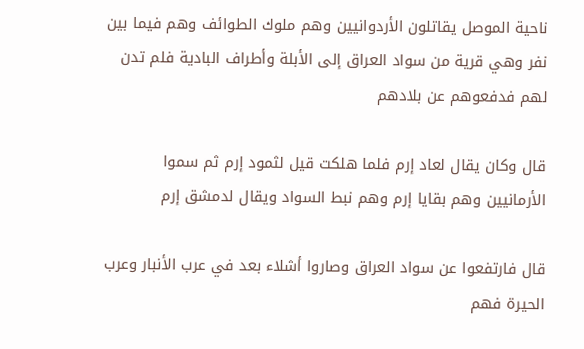ناحية الموصل يقاتلون الأردوانيين وهم ملوك الطوائف وهم فيما بين نفر وهي قرية من سواد العراق إلى الأبلة وأطراف البادية فلم تدن لهم فدفعوهم عن بلادهم

قال وكان يقال لعاد إرم فلما هلكت قيل لثمود إرم ثم سموا الأرمانيين وهم بقايا إرم وهم نبط السواد ويقال لدمشق إرم

قال فارتفعوا عن سواد العراق وصاروا أشلاء بعد في عرب الأنبار وعرب الحيرة فهم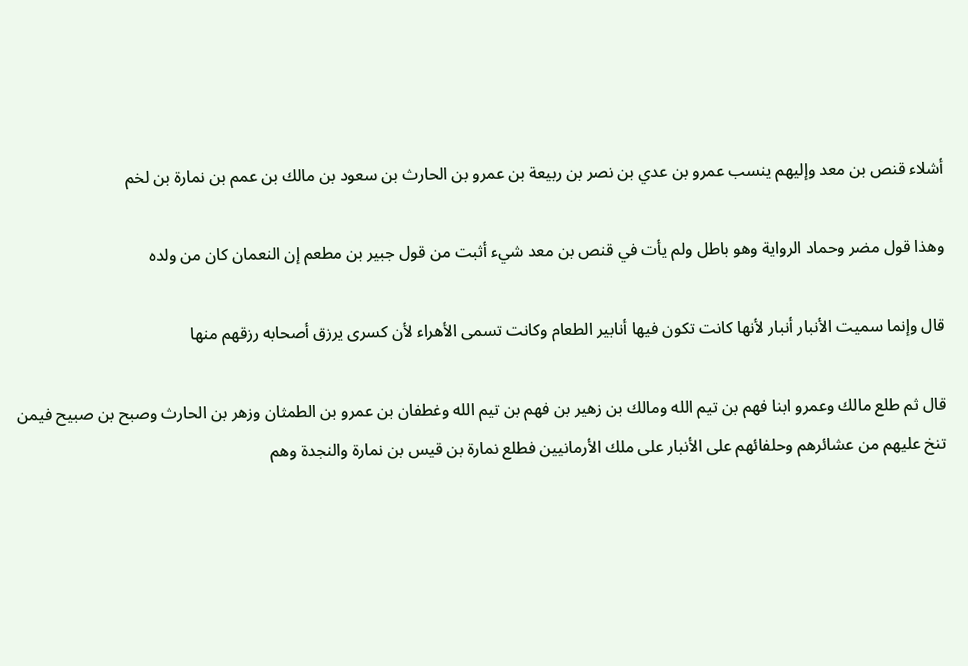أشلاء قنص بن معد وإليهم ينسب عمرو بن عدي بن نصر بن ربيعة بن عمرو بن الحارث بن سعود بن مالك بن عمم بن نمارة بن لخم

وهذا قول مضر وحماد الرواية وهو باطل ولم يأت في قنص بن معد شيء أثبت من قول جبير بن مطعم إن النعمان كان من ولده

قال وإنما سميت الأنبار أنبار لأنها كانت تكون فيها أنابير الطعام وكانت تسمى الأهراء لأن كسرى يرزق أصحابه رزقهم منها

قال ثم طلع مالك وعمرو ابنا فهم بن تيم الله ومالك بن زهير بن فهم بن تيم الله وغطفان بن عمرو بن الطمثان وزهر بن الحارث وصبح بن صبيح فيمن تنخ عليهم من عشائرهم وحلفائهم على الأنبار على ملك الأرمانيين فطلع نمارة بن قيس بن نمارة والنجدة وهم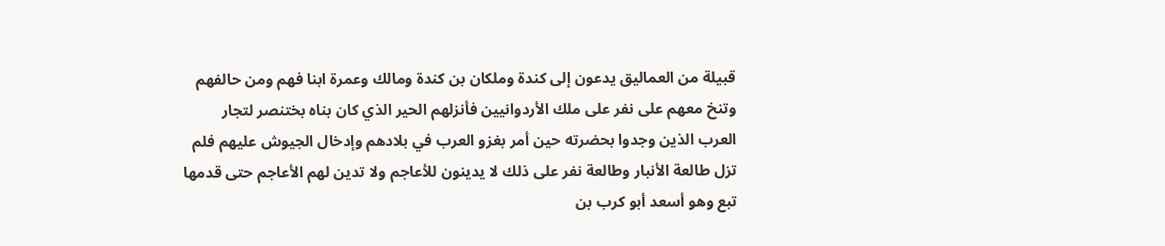قبيلة من العماليق يدعون إلى كندة وملكان بن كندة ومالك وعمرة ابنا فهم ومن حالفهم وتنخ معهم على نفر على ملك الأردوانيين فأنزلهم الحير الذي كان بناه بختنصر لتجار العرب الذين وجدوا بحضرته حين أمر بغزو العرب في بلادهم وإدخال الجيوش عليهم فلم تزل طالعة الأنبار وطالعة نفر على ذلك لا يدينون للأعاجم ولا تدين لهم الأعاجم حتى قدمها تبع وهو أسعد أبو كرب بن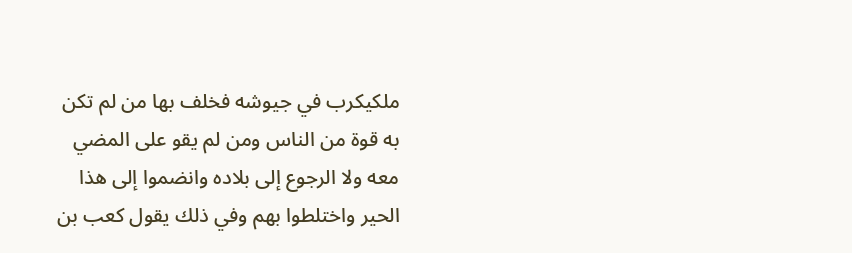ملكيكرب في جيوشه فخلف بها من لم تكن به قوة من الناس ومن لم يقو على المضي معه ولا الرجوع إلى بلاده وانضموا إلى هذا الحير واختلطوا بهم وفي ذلك يقول كعب بن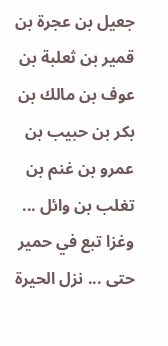جعيل بن عجرة بن قمير بن ثعلبة بن عوف بن مالك بن بكر بن حبيب بن عمرو بن غنم بن تغلب بن وائل ... وغزا تبع في حمير حتى ... نزل الحيرة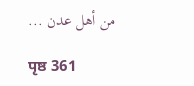من أهل عدن ...

पृष्ठ 361